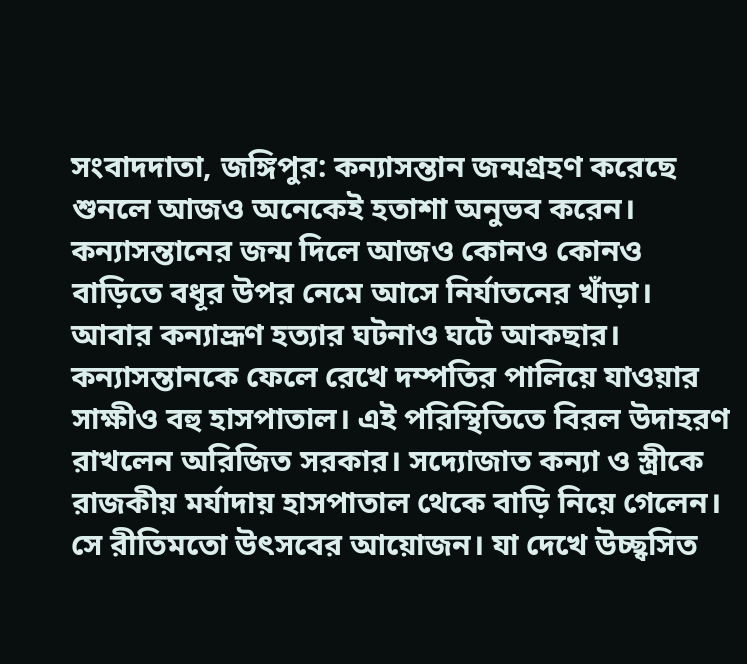সংবাদদাতা, জঙ্গিপুর: কন্যাসন্তান জন্মগ্রহণ করেছে শুনলে আজও অনেকেই হতাশা অনুভব করেন। কন্যাসন্তানের জন্ম দিলে আজও কোনও কোনও বাড়িতে বধূর উপর নেমে আসে নির্যাতনের খাঁড়া। আবার কন্যাভ্রূণ হত্যার ঘটনাও ঘটে আকছার। কন্যাসন্তানকে ফেলে রেখে দম্পতির পালিয়ে যাওয়ার সাক্ষীও বহু হাসপাতাল। এই পরিস্থিতিতে বিরল উদাহরণ রাখলেন অরিজিত সরকার। সদ্যোজাত কন্যা ও স্ত্রীকে রাজকীয় মর্যাদায় হাসপাতাল থেকে বাড়ি নিয়ে গেলেন। সে রীতিমতো উৎসবের আয়োজন। যা দেখে উচ্ছ্বসিত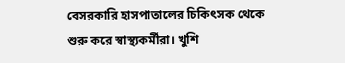বেসরকারি হাসপাতালের চিকিৎসক থেকে শুরু করে স্বাস্থ্যকর্মীরা। খুশি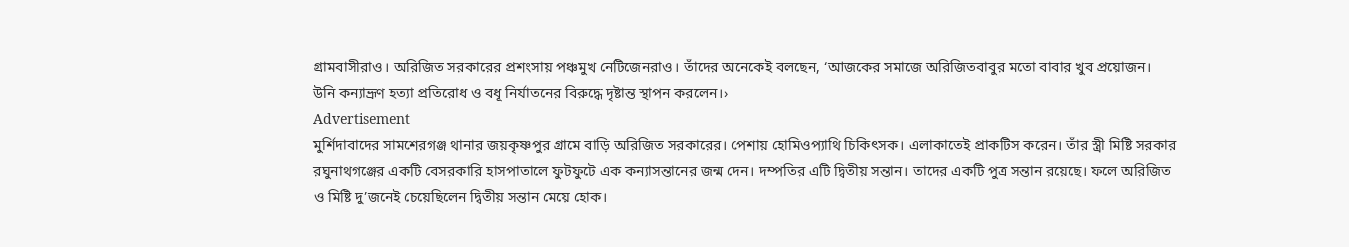গ্রামবাসীরাও। অরিজিত সরকারের প্রশংসায় পঞ্চমুখ নেটিজেনরাও। তাঁদের অনেকেই বলছেন, ‘আজকের সমাজে অরিজিতবাবুর মতো বাবার খুব প্রয়োজন। উনি কন্যাভ্রূণ হত্যা প্রতিরোধ ও বধূ নির্যাতনের বিরুদ্ধে দৃষ্টান্ত স্থাপন করলেন।›
Advertisement
মুর্শিদাবাদের সামশেরগঞ্জ থানার জয়কৃষ্ণপুর গ্রামে বাড়ি অরিজিত সরকারের। পেশায় হোমিওপ্যাথি চিকিৎসক। এলাকাতেই প্রাকটিস করেন। তাঁর স্ত্রী মিষ্টি সরকার রঘুনাথগঞ্জের একটি বেসরকারি হাসপাতালে ফুটফুটে এক কন্যাসন্তানের জন্ম দেন। দম্পতির এটি দ্বিতীয় সন্তান। তাদের একটি পুত্র সন্তান রয়েছে। ফলে অরিজিত ও মিষ্টি দু’জনেই চেয়েছিলেন দ্বিতীয় সন্তান মেয়ে হোক।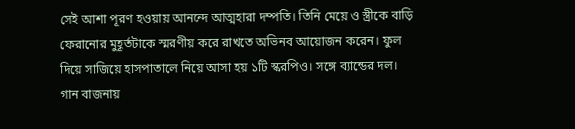সেই আশা পূরণ হওয়ায় আনন্দে আত্মহারা দম্পতি। তিনি মেয়ে ও স্ত্রীকে বাড়ি ফেরানোর মুহূর্তটাকে স্মরণীয় করে রাখতে অভিনব আয়োজন করেন। ফুল দিয়ে সাজিয়ে হাসপাতালে নিয়ে আসা হয় ১টি স্করপিও। সঙ্গে ব্যান্ডের দল। গান বাজনায়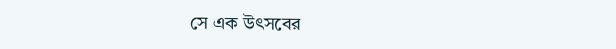সে এক উৎসবের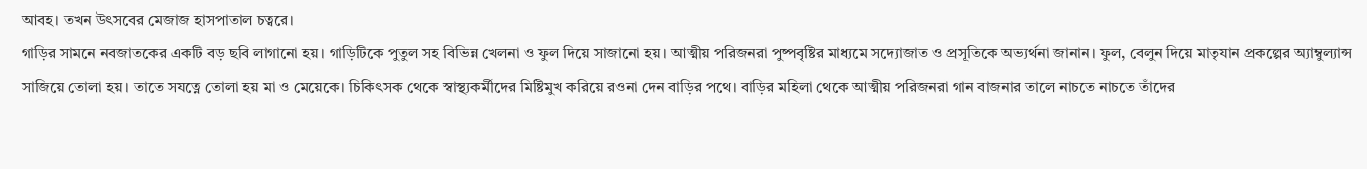আবহ। তখন উৎসবের মেজাজ হাসপাতাল চত্বরে।
গাড়ির সামনে নবজাতকের একটি বড় ছবি লাগানো হয়। গাড়িটিকে পুতুল সহ বিভিন্ন খেলনা ও ফুল দিয়ে সাজানো হয়। আত্মীয় পরিজনরা পুষ্পবৃষ্টির মাধ্যমে সদ্যোজাত ও প্রসূতিকে অভ্যর্থনা জানান। ফুল, বেলুন দিয়ে মাতৃযান প্রকল্পের অ্যাম্বুল্যান্স সাজিয়ে তোলা হয়। তাতে সযত্নে তোলা হয় মা ও মেয়েকে। চিকিৎসক থেকে স্বাস্থ্যকর্মীদের মিষ্টিমুখ করিয়ে রওনা দেন বাড়ির পথে। বাড়ির মহিলা থেকে আত্মীয় পরিজনরা গান বাজনার তালে নাচতে নাচতে তাঁদের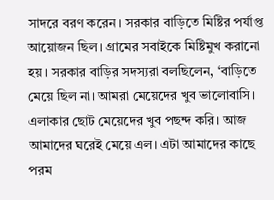সাদরে বরণ করেন। সরকার বাড়িতে মিষ্টির পর্যাপ্ত আয়োজন ছিল। গ্রামের সবাইকে মিষ্টিমুখ করানো হয়। সরকার বাড়ির সদস্যরা বলছিলেন, ‘বাড়িতে মেয়ে ছিল না। আমরা মেয়েদের খুব ভালোবাসি। এলাকার ছোট মেয়েদের খুব পছন্দ করি। আজ আমাদের ঘরেই মেয়ে এল। এটা আমাদের কাছে পরম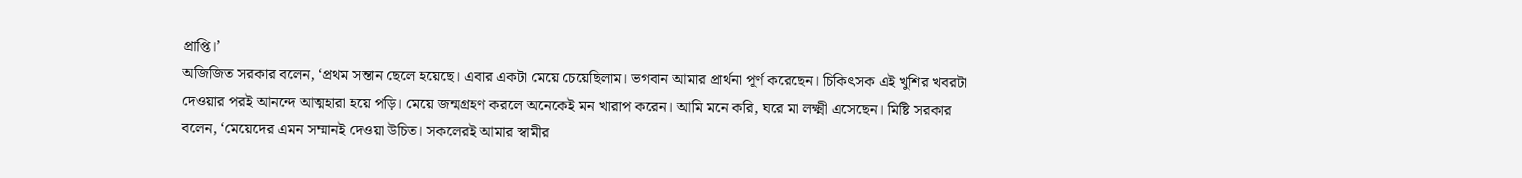প্রাপ্তি।’
অজিজিত সরকার বলেন, ‘প্রথম সন্তান ছেলে হয়েছে। এবার একটা মেয়ে চেয়েছিলাম। ভগবান আমার প্রার্থনা পূর্ণ করেছেন। চিকিৎসক এই খুশির খবরটা দেওয়ার পরই আনন্দে আত্মহারা হয়ে পড়ি। মেয়ে জন্মগ্রহণ করলে অনেকেই মন খারাপ করেন। আমি মনে করি, ঘরে মা লক্ষ্মী এসেছেন। মিষ্টি সরকার বলেন, ‘মেয়েদের এমন সম্মানই দেওয়া উচিত। সকলেরই আমার স্বামীর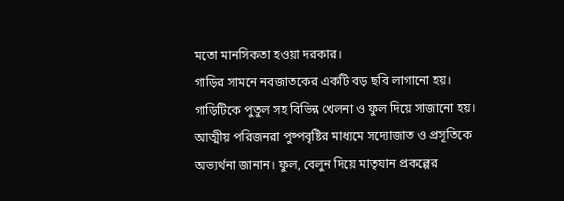মতো মানসিকতা হওয়া দরকার।
গাড়ির সামনে নবজাতকের একটি বড় ছবি লাগানো হয়। গাড়িটিকে পুতুল সহ বিভিন্ন খেলনা ও ফুল দিয়ে সাজানো হয়। আত্মীয় পরিজনরা পুষ্পবৃষ্টির মাধ্যমে সদ্যোজাত ও প্রসূতিকে অভ্যর্থনা জানান। ফুল, বেলুন দিয়ে মাতৃযান প্রকল্পের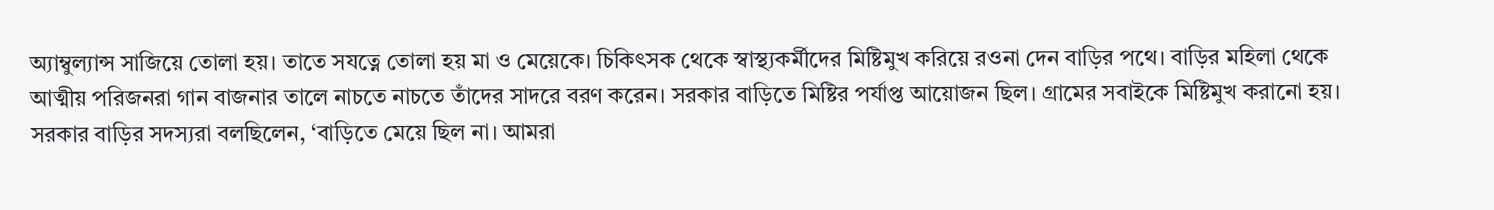অ্যাম্বুল্যান্স সাজিয়ে তোলা হয়। তাতে সযত্নে তোলা হয় মা ও মেয়েকে। চিকিৎসক থেকে স্বাস্থ্যকর্মীদের মিষ্টিমুখ করিয়ে রওনা দেন বাড়ির পথে। বাড়ির মহিলা থেকে আত্মীয় পরিজনরা গান বাজনার তালে নাচতে নাচতে তাঁদের সাদরে বরণ করেন। সরকার বাড়িতে মিষ্টির পর্যাপ্ত আয়োজন ছিল। গ্রামের সবাইকে মিষ্টিমুখ করানো হয়। সরকার বাড়ির সদস্যরা বলছিলেন, ‘বাড়িতে মেয়ে ছিল না। আমরা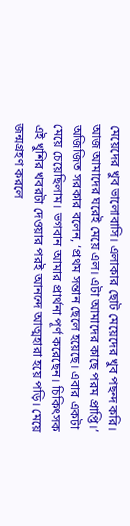মেয়েদের খুব ভালোবাসি। এলাকার ছোট মেয়েদের খুব পছন্দ করি। আজ আমাদের ঘরেই মেয়ে এল। এটা আমাদের কাছে পরম প্রাপ্তি।’
অজিজিত সরকার বলেন, ‘প্রথম সন্তান ছেলে হয়েছে। এবার একটা মেয়ে চেয়েছিলাম। ভগবান আমার প্রার্থনা পূর্ণ করেছেন। চিকিৎসক এই খুশির খবরটা দেওয়ার পরই আনন্দে আত্মহারা হয়ে পড়ি। মেয়ে জন্মগ্রহণ করলে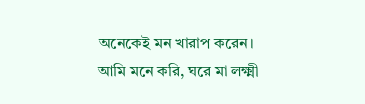অনেকেই মন খারাপ করেন। আমি মনে করি, ঘরে মা লক্ষ্মী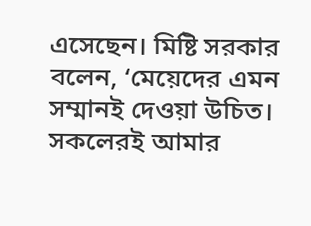এসেছেন। মিষ্টি সরকার বলেন, ‘মেয়েদের এমন সম্মানই দেওয়া উচিত। সকলেরই আমার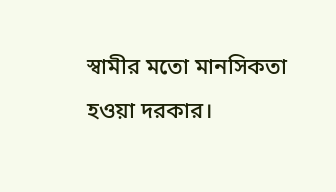স্বামীর মতো মানসিকতা হওয়া দরকার।